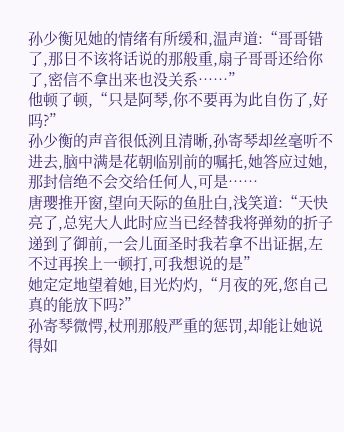孙少衡见她的情绪有所缓和,温声道:“哥哥错了,那日不该将话说的那般重,扇子哥哥还给你了,密信不拿出来也没关系……”
他顿了顿,“只是阿琴,你不要再为此自伤了,好吗?”
孙少衡的声音很低洌且清晰,孙寄琴却丝毫听不进去,脑中满是花朝临别前的嘱托,她答应过她,那封信绝不会交给任何人,可是……
唐璎推开窗,望向天际的鱼肚白,浅笑道:“天快亮了,总宪大人此时应当已经替我将弹劾的折子递到了御前,一会儿面圣时我若拿不出证据,左不过再挨上一顿打,可我想说的是”
她定定地望着她,目光灼灼,“月夜的死,您自己真的能放下吗?”
孙寄琴微愕,杖刑那般严重的惩罚,却能让她说得如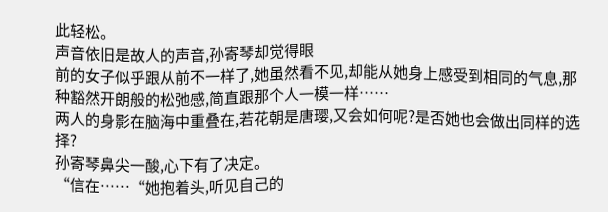此轻松。
声音依旧是故人的声音,孙寄琴却觉得眼
前的女子似乎跟从前不一样了,她虽然看不见,却能从她身上感受到相同的气息,那种豁然开朗般的松弛感,简直跟那个人一模一样……
两人的身影在脑海中重叠在,若花朝是唐璎,又会如何呢?是否她也会做出同样的选择?
孙寄琴鼻尖一酸,心下有了决定。
“信在……“她抱着头,听见自己的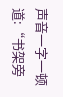声音一字一顿道:“书架旁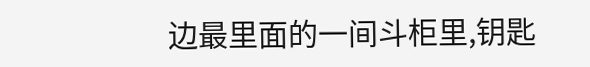边最里面的一间斗柜里,钥匙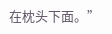在枕头下面。”